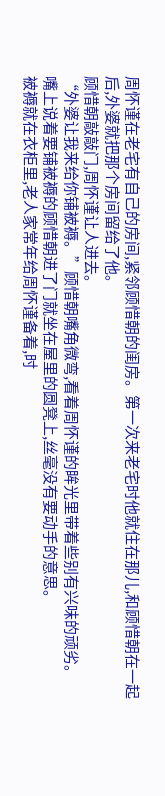周怀谨在老宅有自己的房间,紧邻顾惜朝的闺房。第一次来老宅时他就住在那儿,和顾惜朝在一起后,外婆就把那个房间留给了他。
顾惜朝敲敲门,周怀谨让人进去。
“外婆让我来给你铺被褥。”顾惜朝嘴角微弯,看着周怀谨的眸光里带着些别有兴味的顽劣。
嘴上说着要铺被褥的顾惜朝进了门就坐在屋里的圆凳上,丝毫没有要动手的意思。
被褥就在衣柜里,老人家常年给周怀谨备着,时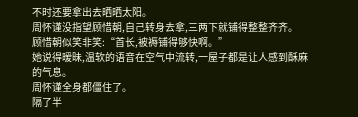不时还要拿出去晒晒太阳。
周怀谨没指望顾惜朝,自己转身去拿,三两下就铺得整整齐齐。
顾惜朝似笑非笑:“首长,被褥铺得够快啊。”
她说得暧昧,温软的语音在空气中流转,一屋子都是让人感到酥麻的气息。
周怀谨全身都僵住了。
隔了半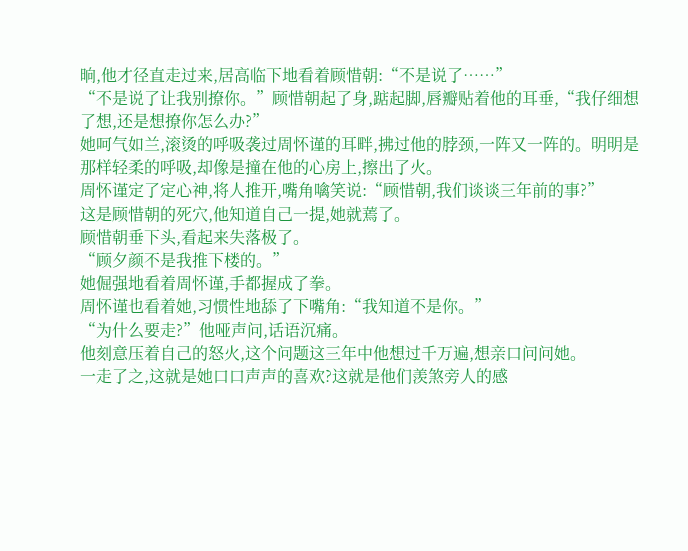晌,他才径直走过来,居高临下地看着顾惜朝:“不是说了……”
“不是说了让我别撩你。”顾惜朝起了身,踮起脚,唇瓣贴着他的耳垂,“我仔细想了想,还是想撩你怎么办?”
她呵气如兰,滚烫的呼吸袭过周怀谨的耳畔,拂过他的脖颈,一阵又一阵的。明明是那样轻柔的呼吸,却像是撞在他的心房上,擦出了火。
周怀谨定了定心神,将人推开,嘴角噙笑说:“顾惜朝,我们谈谈三年前的事?”
这是顾惜朝的死穴,他知道自己一提,她就蔫了。
顾惜朝垂下头,看起来失落极了。
“顾夕颜不是我推下楼的。”
她倔强地看着周怀谨,手都握成了拳。
周怀谨也看着她,习惯性地舔了下嘴角:“我知道不是你。”
“为什么要走?”他哑声问,话语沉痛。
他刻意压着自己的怒火,这个问题这三年中他想过千万遍,想亲口问问她。
一走了之,这就是她口口声声的喜欢?这就是他们羡煞旁人的感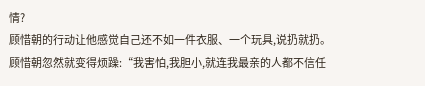情?
顾惜朝的行动让他感觉自己还不如一件衣服、一个玩具,说扔就扔。
顾惜朝忽然就变得烦躁:“我害怕,我胆小,就连我最亲的人都不信任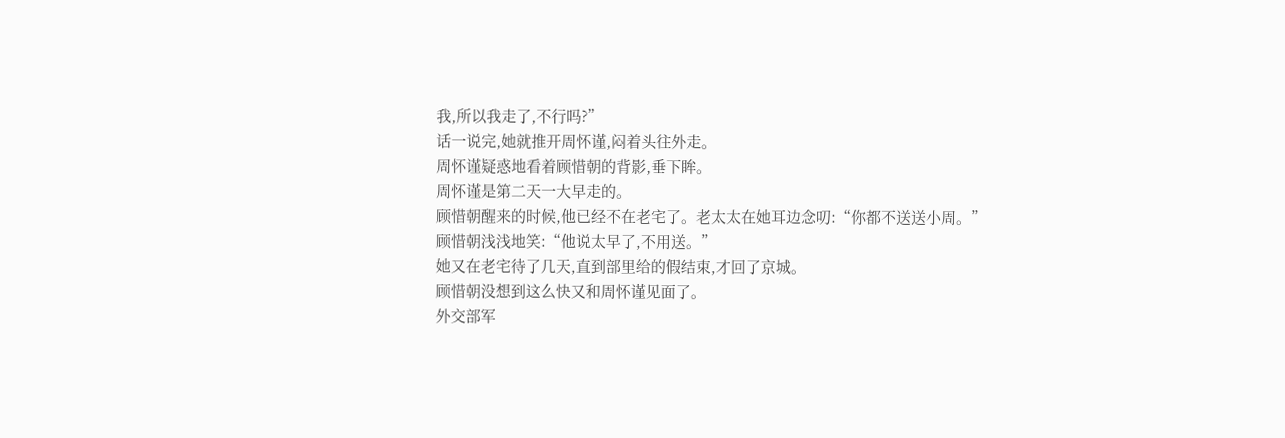我,所以我走了,不行吗?”
话一说完,她就推开周怀谨,闷着头往外走。
周怀谨疑惑地看着顾惜朝的背影,垂下眸。
周怀谨是第二天一大早走的。
顾惜朝醒来的时候,他已经不在老宅了。老太太在她耳边念叨:“你都不送送小周。”
顾惜朝浅浅地笑:“他说太早了,不用送。”
她又在老宅待了几天,直到部里给的假结束,才回了京城。
顾惜朝没想到这么快又和周怀谨见面了。
外交部军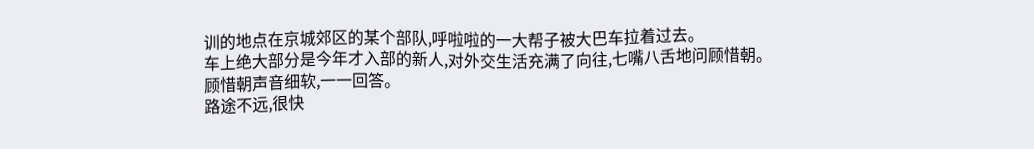训的地点在京城郊区的某个部队,呼啦啦的一大帮子被大巴车拉着过去。
车上绝大部分是今年才入部的新人,对外交生活充满了向往,七嘴八舌地问顾惜朝。
顾惜朝声音细软,一一回答。
路途不远,很快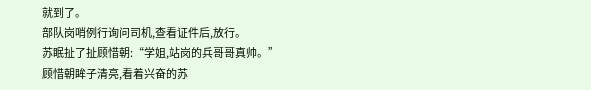就到了。
部队岗哨例行询问司机,查看证件后,放行。
苏眠扯了扯顾惜朝:“学姐,站岗的兵哥哥真帅。”
顾惜朝眸子清亮,看着兴奋的苏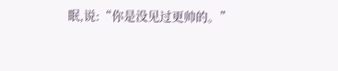眠,说:“你是没见过更帅的。”